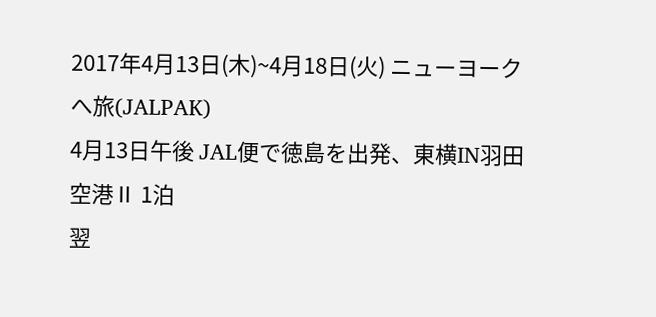2017年4月13日(木)~4月18日(火) ニューヨークへ旅(JALPAK)
4月13日午後 JAL便で徳島を出発、東横IN羽田空港Ⅱ 1泊
翌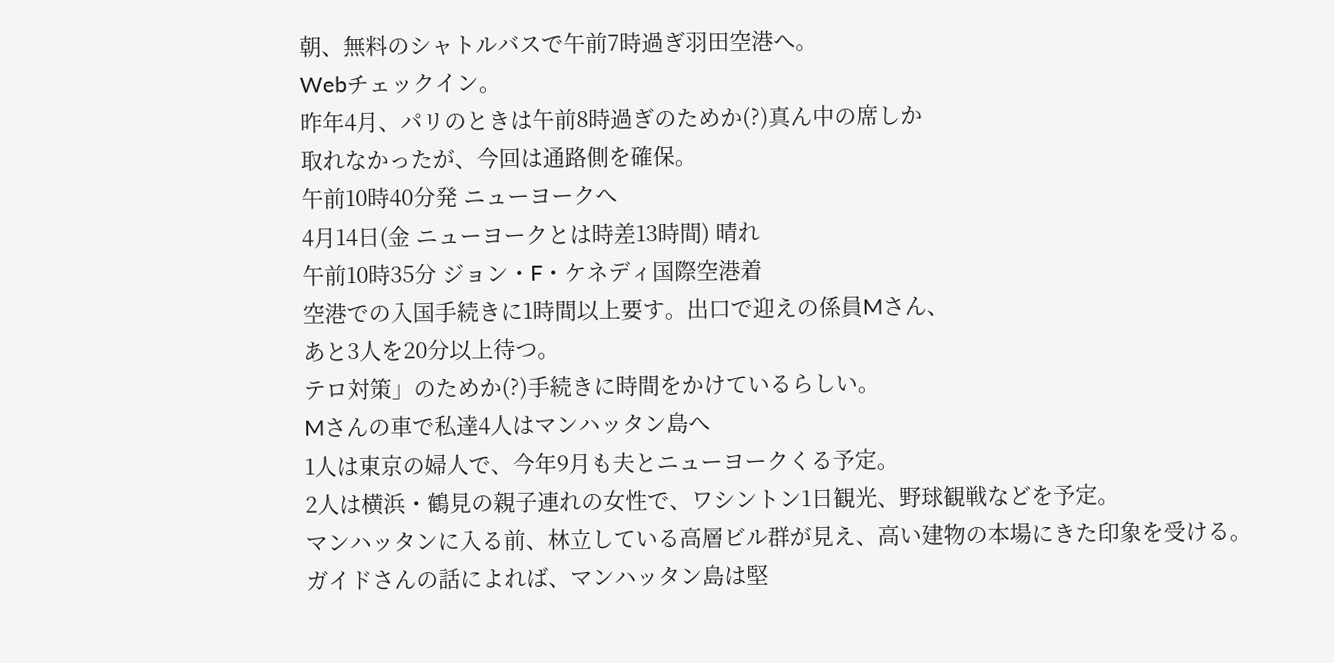朝、無料のシャトルバスで午前7時過ぎ羽田空港へ。
Webチェックイン。
昨年4月、パリのときは午前8時過ぎのためか(?)真ん中の席しか
取れなかったが、今回は通路側を確保。
午前10時40分発 ニューヨークへ
4月14日(金 ニューヨークとは時差13時間) 晴れ
午前10時35分 ジョン・F・ケネディ国際空港着
空港での入国手続きに1時間以上要す。出口で迎えの係員Mさん、
あと3人を20分以上待つ。
テロ対策」のためか(?)手続きに時間をかけているらしい。
Mさんの車で私達4人はマンハッタン島へ
1人は東京の婦人で、今年9月も夫とニューヨークくる予定。
2人は横浜・鶴見の親子連れの女性で、ワシントン1日観光、野球観戦などを予定。
マンハッタンに入る前、林立している高層ビル群が見え、高い建物の本場にきた印象を受ける。
ガイドさんの話によれば、マンハッタン島は堅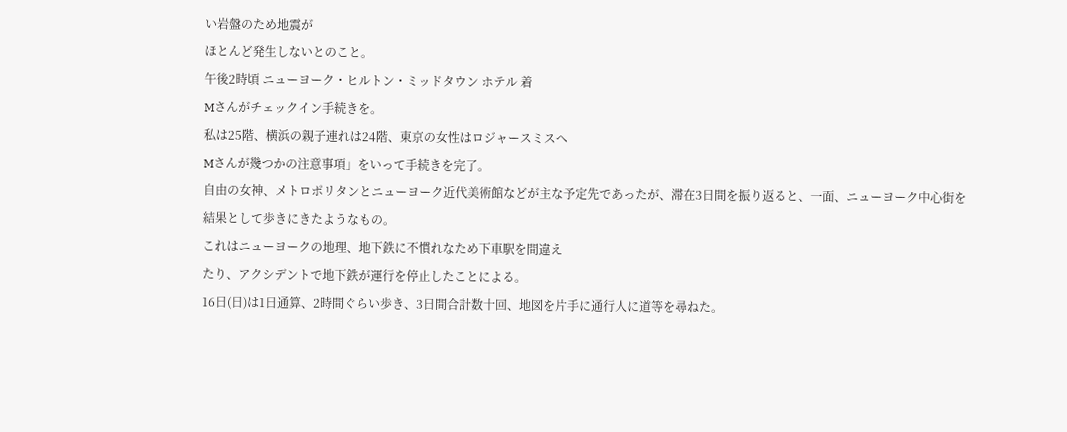い岩盤のため地震が
ほとんど発生しないとのこと。
午後2時頃 ニューヨーク・ヒルトン・ミッドタウン ホテル 着
Mさんがチェックイン手続きを。
私は25階、横浜の親子連れは24階、東京の女性はロジャースミスへ
Mさんが幾つかの注意事項」をいって手続きを完了。
自由の女神、メトロポリタンとニューヨーク近代美術館などが主な予定先であったが、滞在3日間を振り返ると、一面、ニューヨーク中心街を結果として歩きにきたようなもの。
これはニューヨークの地理、地下鉄に不慣れなため下車駅を間違え
たり、アクシデントで地下鉄が運行を停止したことによる。
16日(日)は1日通算、2時間ぐらい歩き、3日間合計数十回、地図を片手に通行人に道等を尋ねた。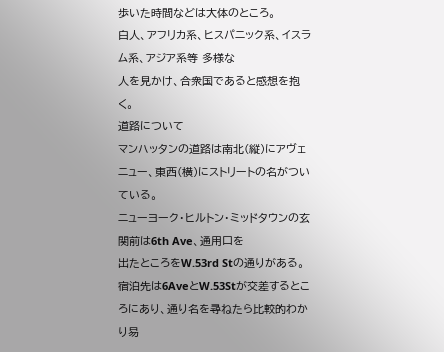歩いた時間などは大体のところ。
白人、アフリカ系、ヒスパニック系、イスラム系、アジア系等 多様な
人を見かけ、合衆国であると感想を抱く。
道路について
マンハッタンの道路は南北(縦)にアヴェニュー、東西(横)にストリートの名がついている。
ニューヨーク・ヒルトン・ミッドタウンの玄関前は6th Ave、通用口を
出たところをW.53rd Stの通りがある。
宿泊先は6AveとW.53Stが交差するところにあり、通り名を尋ねたら比較的わかり易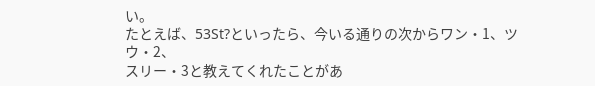い。
たとえば、53St?といったら、今いる通りの次からワン・1、ツウ・2、
スリー・3と教えてくれたことがあ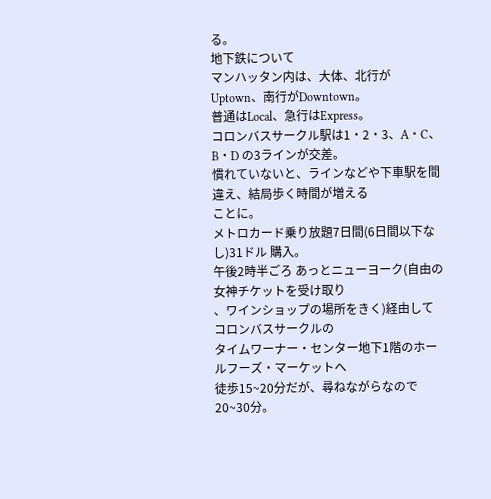る。
地下鉄について
マンハッタン内は、大体、北行がUptown、南行がDowntown。
普通はLocal、急行はExpress。
コロンバスサークル駅は1・2・3、A・C、B・D の3ラインが交差。
慣れていないと、ラインなどや下車駅を間違え、結局歩く時間が増える
ことに。
メトロカード乗り放題7日間(6日間以下なし)31ドル 購入。
午後2時半ごろ あっとニューヨーク(自由の女神チケットを受け取り
、ワインショップの場所をきく)経由してコロンバスサークルの
タイムワーナー・センター地下1階のホールフーズ・マーケットへ
徒歩15~20分だが、尋ねながらなので20~30分。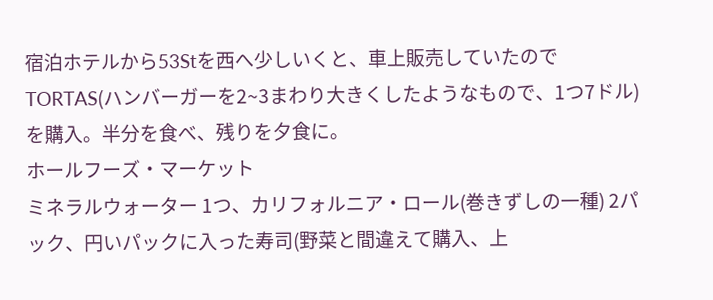宿泊ホテルから53Stを西へ少しいくと、車上販売していたのでTORTAS(ハンバーガーを2~3まわり大きくしたようなもので、1つ7ドル)を購入。半分を食べ、残りを夕食に。
ホールフーズ・マーケット
ミネラルウォーター 1つ、カリフォルニア・ロール(巻きずしの一種) 2パック、円いパックに入った寿司(野菜と間違えて購入、上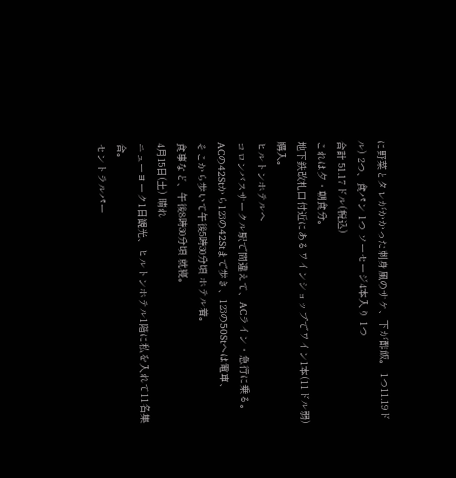に野菜とタレがかかった刺身風のサケ、下が酢飯。 1つ11.19ドル) 2つ、食パン 1つ ソーセージ4本入り 1つ
合計 51.17ドル(税込)
これは夕・朝食分。
地下鉄改札口付近にあるワインショップでワイン1本(11ドル弱)購入。
ヒルトンホテルへ
コロンバスサークル駅で間違えて、ACライン・急行に乗る。
ACの42Stから123の42Stまで歩き、123の50Stへは電車、
そこから歩いて午後5時30分頃 ホテル着。
食事など、午後8時30分頃 就寝。
4月15日(土) 晴れ
ニューヨーク1日観光、ヒルトンホテル1階に私を入れて11名集合。
セントラルパー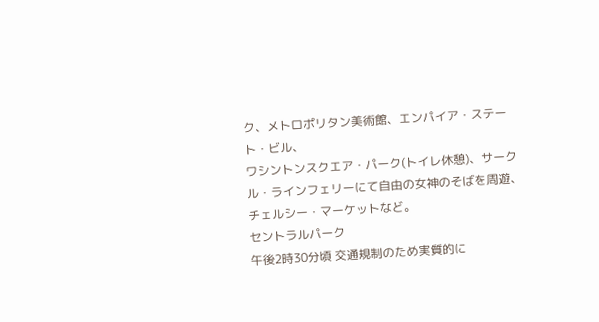ク、メトロポリタン美術館、エンパイア・ステート・ビル、
ワシントンスクエア・パーク(トイレ休憩)、サークル・ラインフェリーにて自由の女神のそばを周遊、チェルシー・マーケットなど。
セントラルパーク
午後2時30分頃 交通規制のため実質的に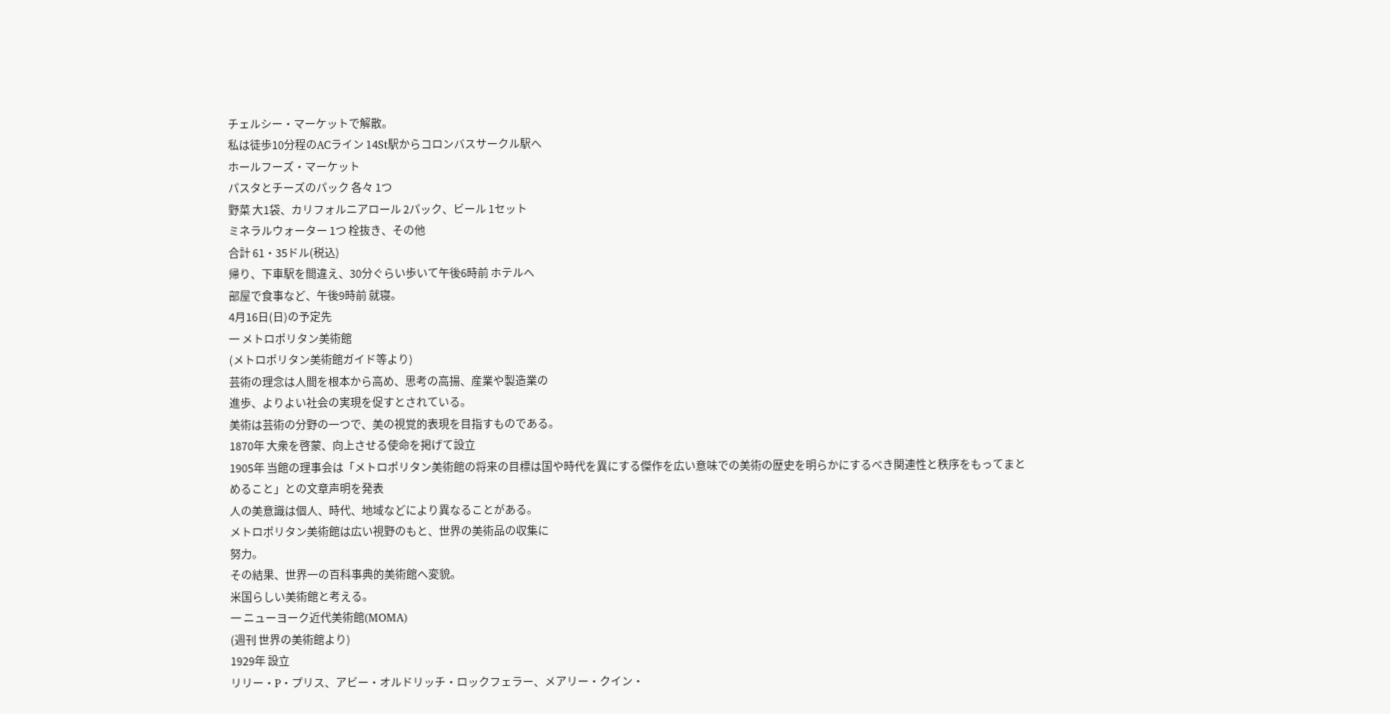チェルシー・マーケットで解散。
私は徒歩10分程のACライン 14St駅からコロンバスサークル駅へ
ホールフーズ・マーケット
パスタとチーズのパック 各々 1つ
野菜 大1袋、カリフォルニアロール 2パック、ビール 1セット
ミネラルウォーター 1つ 栓抜き、その他
合計 61・35ドル(税込)
帰り、下車駅を間違え、30分ぐらい歩いて午後6時前 ホテルへ
部屋で食事など、午後9時前 就寝。
4月16日(日)の予定先
一 メトロポリタン美術館
(メトロポリタン美術館ガイド等より)
芸術の理念は人間を根本から高め、思考の高揚、産業や製造業の
進歩、よりよい社会の実現を促すとされている。
美術は芸術の分野の一つで、美の視覚的表現を目指すものである。
1870年 大衆を啓蒙、向上させる使命を掲げて設立
1905年 当館の理事会は「メトロポリタン美術館の将来の目標は国や時代を異にする傑作を広い意味での美術の歴史を明らかにするべき関連性と秩序をもってまとめること」との文章声明を発表
人の美意識は個人、時代、地域などにより異なることがある。
メトロポリタン美術館は広い視野のもと、世界の美術品の収集に
努力。
その結果、世界一の百科事典的美術館へ変貌。
米国らしい美術館と考える。
一 ニューヨーク近代美術館(MOMA)
(週刊 世界の美術館より)
1929年 設立
リリー・P・プリス、アビー・オルドリッチ・ロックフェラー、メアリー・クイン・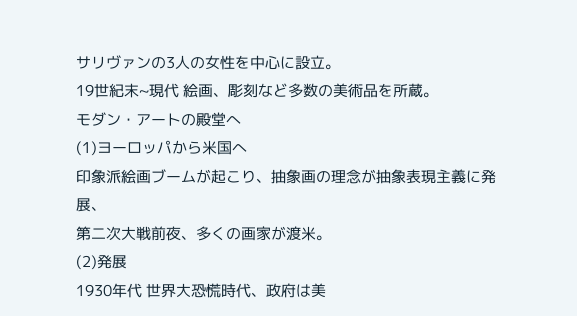サリヴァンの3人の女性を中心に設立。
19世紀末~現代 絵画、彫刻など多数の美術品を所蔵。
モダン・アートの殿堂へ
(1)ヨーロッパから米国へ
印象派絵画ブームが起こり、抽象画の理念が抽象表現主義に発展、
第二次大戦前夜、多くの画家が渡米。
(2)発展
1930年代 世界大恐慌時代、政府は美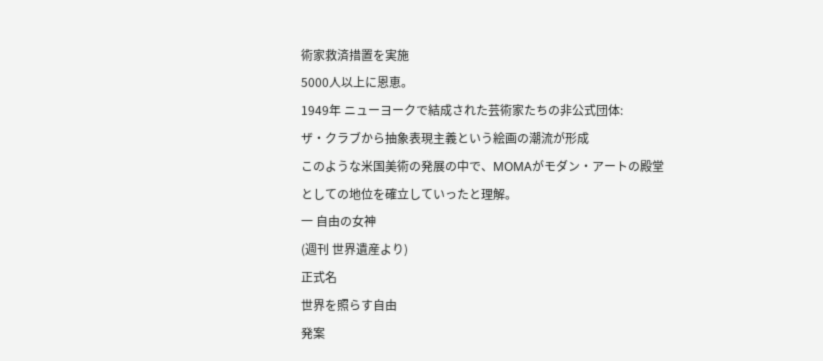術家救済措置を実施
5000人以上に恩恵。
1949年 ニューヨークで結成された芸術家たちの非公式団体:
ザ・クラブから抽象表現主義という絵画の潮流が形成
このような米国美術の発展の中で、MOMAがモダン・アートの殿堂
としての地位を確立していったと理解。
一 自由の女神
(週刊 世界遺産より)
正式名
世界を照らす自由
発案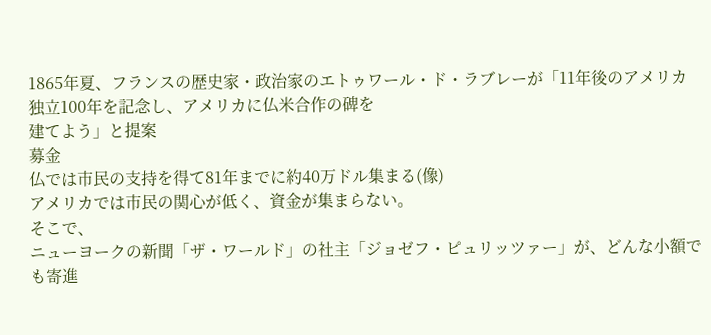1865年夏、フランスの歴史家・政治家のエトゥワール・ド・ラブレーが「11年後のアメリカ独立100年を記念し、アメリカに仏米合作の碑を
建てよう」と提案
募金
仏では市民の支持を得て81年までに約40万ドル集まる(像)
アメリカでは市民の関心が低く、資金が集まらない。
そこで、
ニューヨークの新聞「ザ・ワールド」の社主「ジョゼフ・ピュリッツァー」が、どんな小額でも寄進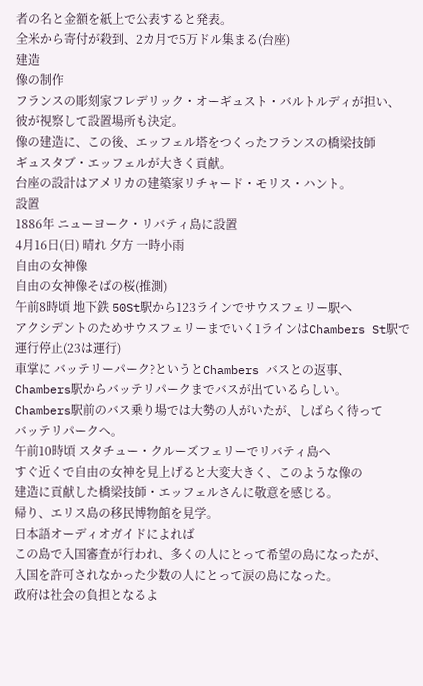者の名と金額を紙上で公表すると発表。
全米から寄付が殺到、2カ月で5万ドル集まる(台座)
建造
像の制作
フランスの彫刻家フレデリック・オーギュスト・バルトルディが担い、
彼が視察して設置場所も決定。
像の建造に、この後、エッフェル塔をつくったフランスの橋梁技師
ギュスタブ・エッフェルが大きく貢献。
台座の設計はアメリカの建築家リチャード・モリス・ハント。
設置
1886年 ニューヨーク・リバティ島に設置
4月16日(日) 晴れ 夕方 一時小雨
自由の女神像
自由の女神像そばの桜(推測)
午前8時頃 地下鉄 50St駅から123ラインでサウスフェリー駅へ
アクシデントのためサウスフェリーまでいく1ラインはChambers St駅で運行停止(23は運行)
車掌に バッテリーパーク?というとChambers バスとの返事、
Chambers駅からバッテリパークまでバスが出ているらしい。
Chambers駅前のバス乗り場では大勢の人がいたが、しばらく待って
バッテリパークへ。
午前10時頃 スタチュー・クルーズフェリーでリバティ島へ
すぐ近くで自由の女神を見上げると大変大きく、このような像の
建造に貢献した橋梁技師・エッフェルさんに敬意を感じる。
帰り、エリス島の移民博物館を見学。
日本語オーディオガイドによれば
この島で入国審査が行われ、多くの人にとって希望の島になったが、
入国を許可されなかった少数の人にとって涙の島になった。
政府は社会の負担となるよ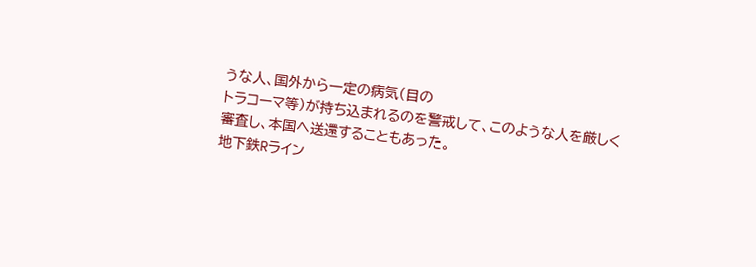うな人、国外から一定の病気(目の
トラコーマ等)が持ち込まれるのを警戒して、このような人を厳しく
審査し、本国へ送還することもあった。
地下鉄Rライン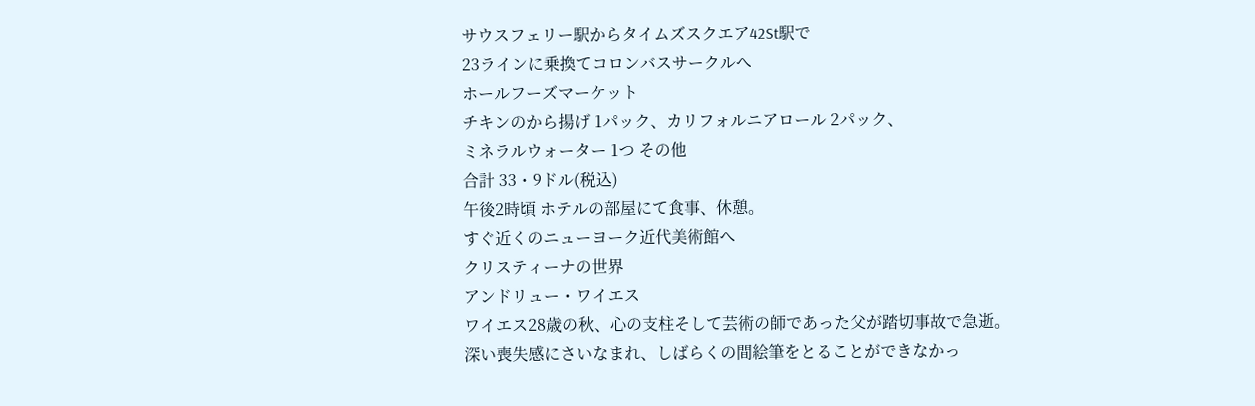サウスフェリー駅からタイムズスクエア42St駅で
23ラインに乗換てコロンバスサークルへ
ホールフーズマーケット
チキンのから揚げ 1パック、カリフォルニアロール 2パック、
ミネラルウォーター 1つ その他
合計 33・9ドル(税込)
午後2時頃 ホテルの部屋にて食事、休憩。
すぐ近くのニューヨーク近代美術館へ
クリスティーナの世界
アンドリュー・ワイエス
ワイエス28歳の秋、心の支柱そして芸術の師であった父が踏切事故で急逝。
深い喪失感にさいなまれ、しばらくの間絵筆をとることができなかっ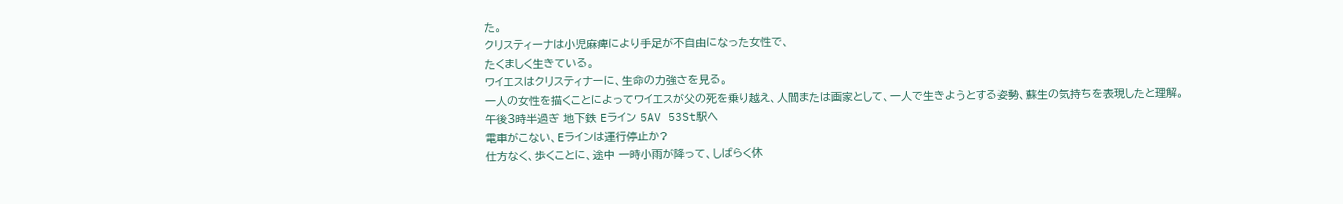た。
クリスティーナは小児麻痺により手足が不自由になった女性で、
たくましく生きている。
ワイエスはクリスティナーに、生命の力強さを見る。
一人の女性を描くことによってワイエスが父の死を乗り越え、人間または画家として、一人で生きようとする姿勢、蘇生の気持ちを表現したと理解。
午後3時半過ぎ 地下鉄 Eライン 5AV 53St駅へ
電車がこない、Eラインは運行停止か?
仕方なく、歩くことに、途中 一時小雨が降って、しばらく休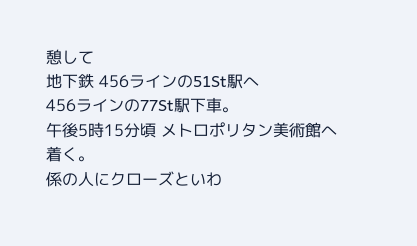憩して
地下鉄 456ラインの51St駅へ
456ラインの77St駅下車。
午後5時15分頃 メトロポリタン美術館へ着く。
係の人にクローズといわ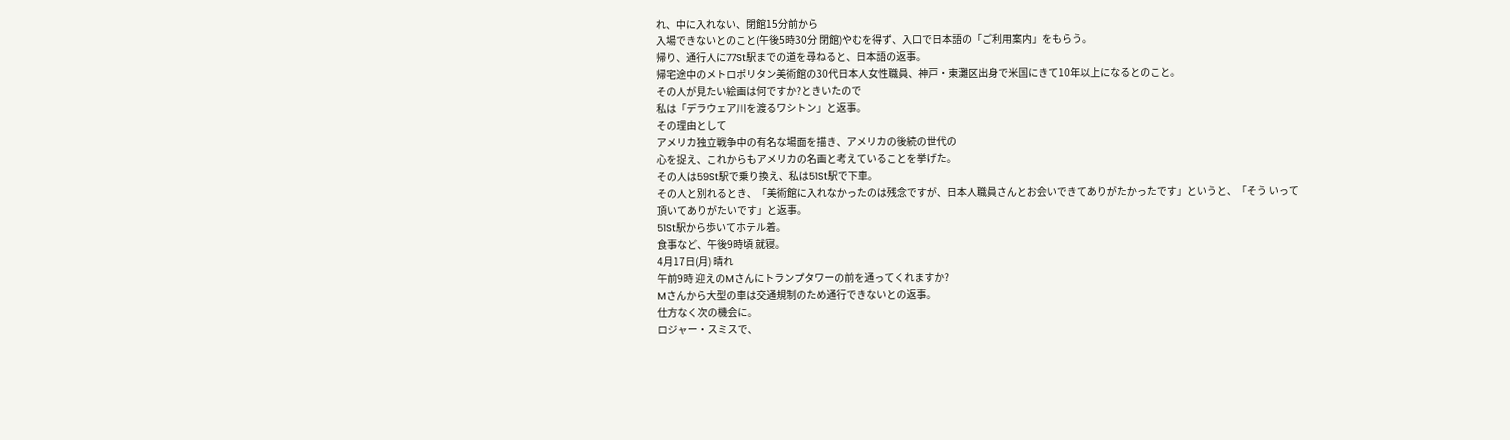れ、中に入れない、閉館15分前から
入場できないとのこと(午後5時30分 閉館)やむを得ず、入口で日本語の「ご利用案内」をもらう。
帰り、通行人に77St駅までの道を尋ねると、日本語の返事。
帰宅途中のメトロポリタン美術館の30代日本人女性職員、神戸・東灘区出身で米国にきて10年以上になるとのこと。
その人が見たい絵画は何ですか?ときいたので
私は「デラウェア川を渡るワシトン」と返事。
その理由として
アメリカ独立戦争中の有名な場面を描き、アメリカの後続の世代の
心を捉え、これからもアメリカの名画と考えていることを挙げた。
その人は59St駅で乗り換え、私は51St駅で下車。
その人と別れるとき、「美術館に入れなかったのは残念ですが、日本人職員さんとお会いできてありがたかったです」というと、「そう いって
頂いてありがたいです」と返事。
51St駅から歩いてホテル着。
食事など、午後9時頃 就寝。
4月17日(月) 晴れ
午前9時 迎えのMさんにトランプタワーの前を通ってくれますか?
Mさんから大型の車は交通規制のため通行できないとの返事。
仕方なく次の機会に。
ロジャー・スミスで、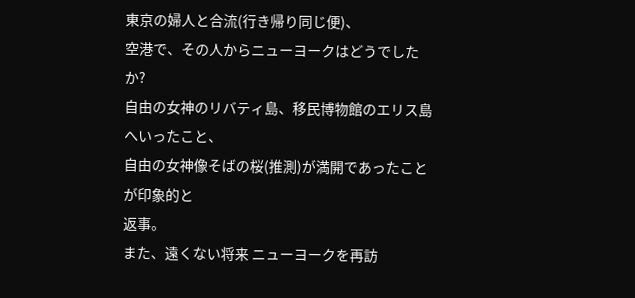東京の婦人と合流(行き帰り同じ便)、
空港で、その人からニューヨークはどうでしたか?
自由の女神のリバティ島、移民博物館のエリス島へいったこと、
自由の女神像そばの桜(推測)が満開であったことが印象的と
返事。
また、遠くない将来 ニューヨークを再訪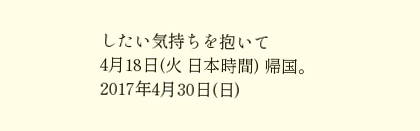したい気持ちを抱いて
4月18日(火 日本時間) 帰国。
2017年4月30日(日)